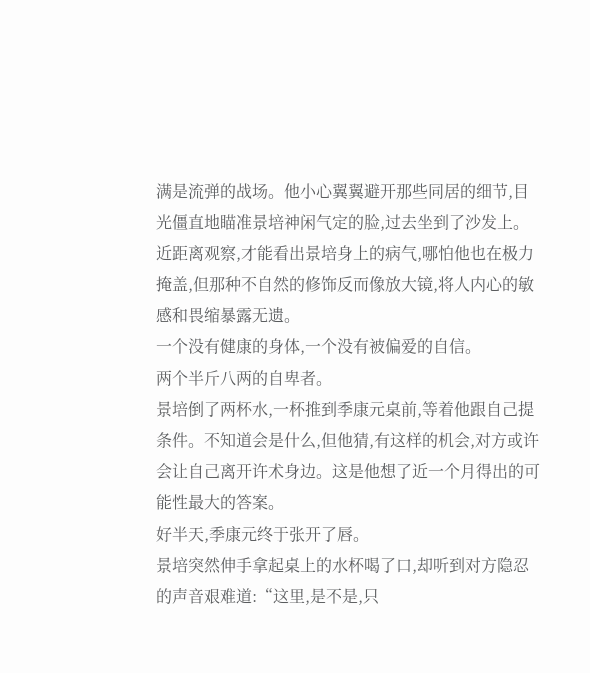满是流弹的战场。他小心翼翼避开那些同居的细节,目光僵直地瞄准景培神闲气定的脸,过去坐到了沙发上。
近距离观察,才能看出景培身上的病气,哪怕他也在极力掩盖,但那种不自然的修饰反而像放大镜,将人内心的敏感和畏缩暴露无遗。
一个没有健康的身体,一个没有被偏爱的自信。
两个半斤八两的自卑者。
景培倒了两杯水,一杯推到季康元桌前,等着他跟自己提条件。不知道会是什么,但他猜,有这样的机会,对方或许会让自己离开许术身边。这是他想了近一个月得出的可能性最大的答案。
好半天,季康元终于张开了唇。
景培突然伸手拿起桌上的水杯喝了口,却听到对方隐忍的声音艰难道:“这里,是不是,只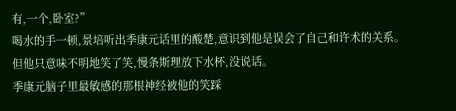有,一个,卧室?”
喝水的手一顿,景培听出季康元话里的酸楚,意识到他是误会了自己和许术的关系。但他只意味不明地笑了笑,慢条斯理放下水杯,没说话。
季康元脑子里最敏感的那根神经被他的笑踩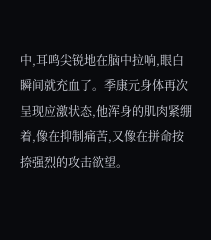中,耳鸣尖锐地在脑中拉响,眼白瞬间就充血了。季康元身体再次呈现应激状态,他浑身的肌肉紧绷着,像在抑制痛苦,又像在拼命按捺强烈的攻击欲望。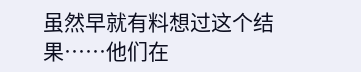虽然早就有料想过这个结果……他们在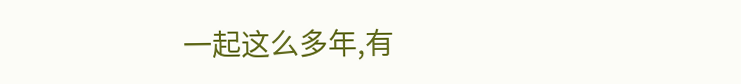一起这么多年,有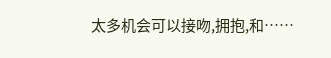太多机会可以接吻,拥抱,和……